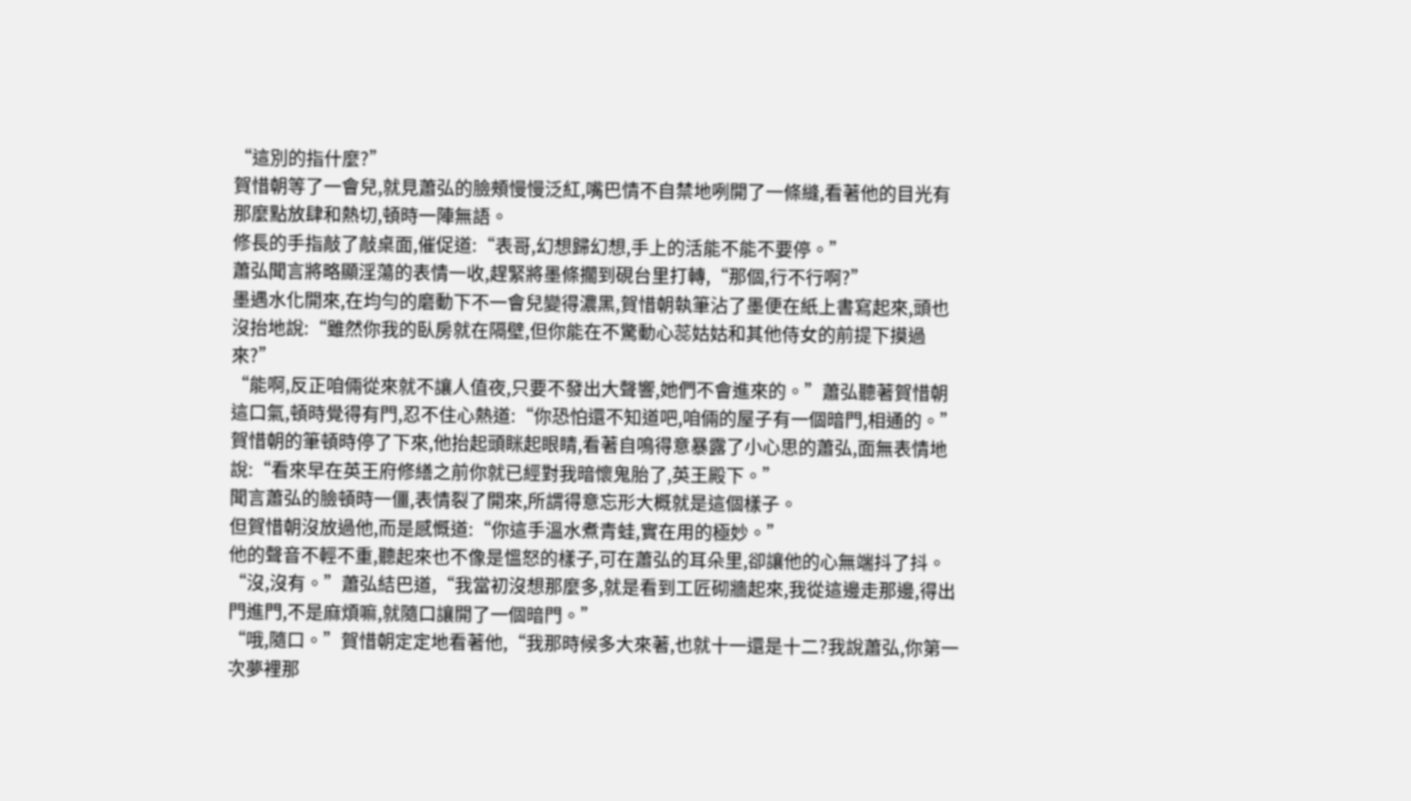“這別的指什麼?”
賀惜朝等了一會兒,就見蕭弘的臉頰慢慢泛紅,嘴巴情不自禁地咧開了一條縫,看著他的目光有那麼點放肆和熱切,頓時一陣無語。
修長的手指敲了敲桌面,催促道:“表哥,幻想歸幻想,手上的活能不能不要停。”
蕭弘聞言將略顯淫蕩的表情一收,趕緊將墨條擱到硯台里打轉,“那個,行不行啊?”
墨遇水化開來,在均勻的磨動下不一會兒變得濃黑,賀惜朝執筆沾了墨便在紙上書寫起來,頭也沒抬地說:“雖然你我的臥房就在隔壁,但你能在不驚動心蕊姑姑和其他侍女的前提下摸過來?”
“能啊,反正咱倆從來就不讓人值夜,只要不發出大聲響,她們不會進來的。”蕭弘聽著賀惜朝這口氣,頓時覺得有門,忍不住心熱道:“你恐怕還不知道吧,咱倆的屋子有一個暗門,相通的。”
賀惜朝的筆頓時停了下來,他抬起頭眯起眼睛,看著自鳴得意暴露了小心思的蕭弘,面無表情地說:“看來早在英王府修繕之前你就已經對我暗懷鬼胎了,英王殿下。”
聞言蕭弘的臉頓時一僵,表情裂了開來,所謂得意忘形大概就是這個樣子。
但賀惜朝沒放過他,而是感慨道:“你這手溫水煮青蛙,實在用的極妙。”
他的聲音不輕不重,聽起來也不像是慍怒的樣子,可在蕭弘的耳朵里,卻讓他的心無端抖了抖。
“沒,沒有。”蕭弘結巴道,“我當初沒想那麼多,就是看到工匠砌牆起來,我從這邊走那邊,得出門進門,不是麻煩嘛,就隨口讓開了一個暗門。”
“哦,隨口。”賀惜朝定定地看著他,“我那時候多大來著,也就十一還是十二?我說蕭弘,你第一次夢裡那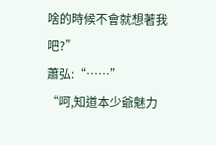啥的時候不會就想著我吧?”
蕭弘:“……”
“呵,知道本少爺魅力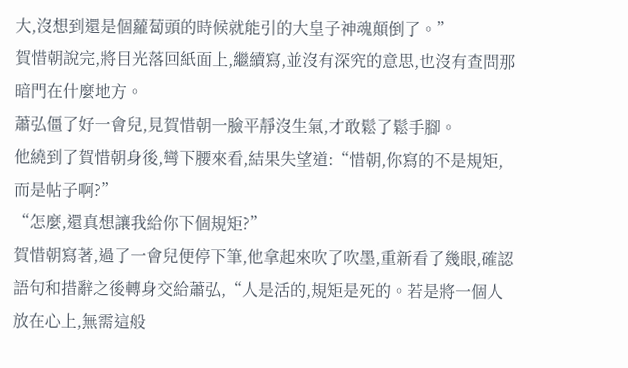大,沒想到還是個蘿蔔頭的時候就能引的大皇子神魂顛倒了。”
賀惜朝說完,將目光落回紙面上,繼續寫,並沒有深究的意思,也沒有查問那暗門在什麼地方。
蕭弘僵了好一會兒,見賀惜朝一臉平靜沒生氣,才敢鬆了鬆手腳。
他繞到了賀惜朝身後,彎下腰來看,結果失望道:“惜朝,你寫的不是規矩,而是帖子啊?”
“怎麼,還真想讓我給你下個規矩?”
賀惜朝寫著,過了一會兒便停下筆,他拿起來吹了吹墨,重新看了幾眼,確認語句和措辭之後轉身交給蕭弘,“人是活的,規矩是死的。若是將一個人放在心上,無需這般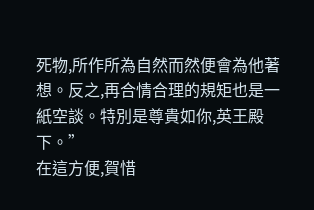死物,所作所為自然而然便會為他著想。反之,再合情合理的規矩也是一紙空談。特別是尊貴如你,英王殿下。”
在這方便,賀惜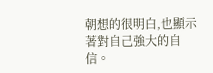朝想的很明白,也顯示著對自己強大的自信。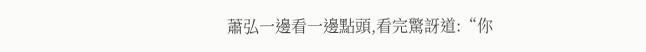蕭弘一邊看一邊點頭,看完驚訝道:“你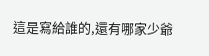這是寫給誰的,還有哪家少爺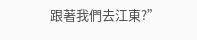跟著我們去江東?”